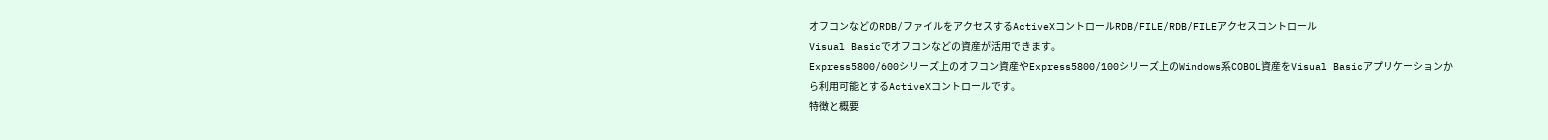オフコンなどのRDB/ファイルをアクセスするActiveXコントロールRDB/FILE/RDB/FILEアクセスコントロール
Visual Basicでオフコンなどの資産が活用できます。
Express5800/600シリーズ上のオフコン資産やExpress5800/100シリーズ上のWindows系COBOL資産をVisual Basicアプリケーションから利用可能とするActiveXコントロールです。
特徴と概要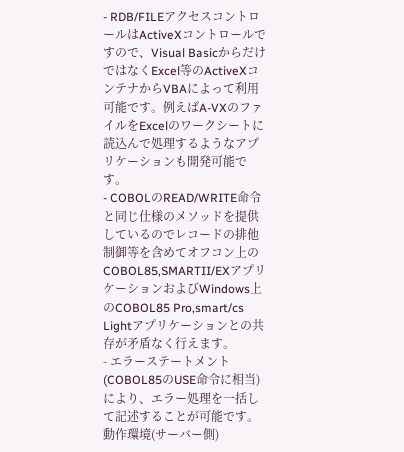- RDB/FILEアクセスコントロールはActiveXコントロールですので、Visual BasicからだけではなくExcel等のActiveXコンテナからVBAによって利用可能です。例えばA-VXのファイルをExcelのワークシートに読込んで処理するようなアプリケーションも開発可能です。
- COBOLのREAD/WRITE命令と同じ仕様のメソッドを提供しているのでレコードの排他制御等を含めてオフコン上のCOBOL85,SMARTII/EXアプリケーションおよびWindows上のCOBOL85 Pro,smart/cs Lightアプリケーションとの共存が矛盾なく行えます。
- エラーステートメント(COBOL85のUSE命令に相当)により、エラー処理を一括して記述することが可能です。
動作環境(サーバー側)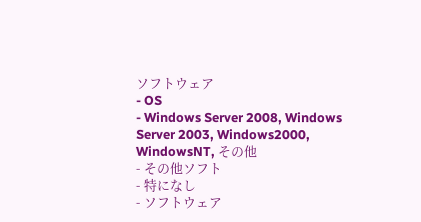ソフトウェア
- OS
- Windows Server 2008, Windows Server 2003, Windows2000, WindowsNT, その他
- その他ソフト
- 特になし
- ソフトウェア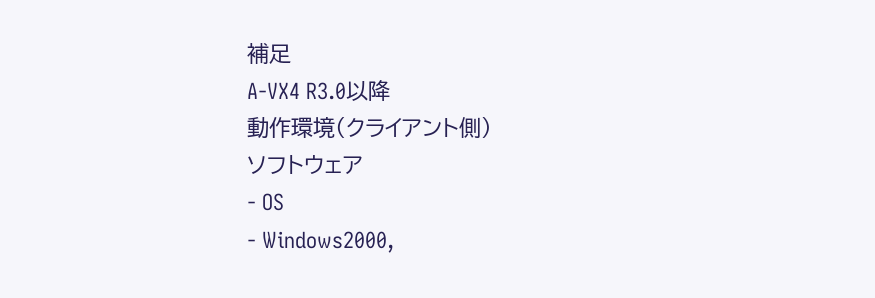補足
A-VX4 R3.0以降
動作環境(クライアント側)
ソフトウェア
- OS
- Windows2000,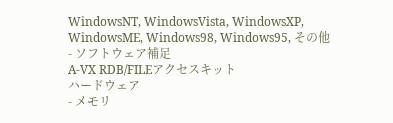WindowsNT, WindowsVista, WindowsXP, WindowsME, Windows98, Windows95, その他
- ソフトウェア補足
A-VX RDB/FILEアクセスキット
ハードウェア
- メモリ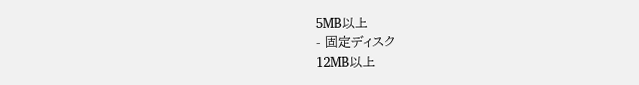5MB以上
- 固定ディスク
12MB以上